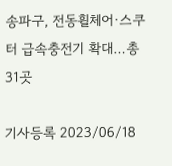송파구, 전동휠체어·스쿠터 급속충전기 확대…총 31곳

기사등록 2023/06/18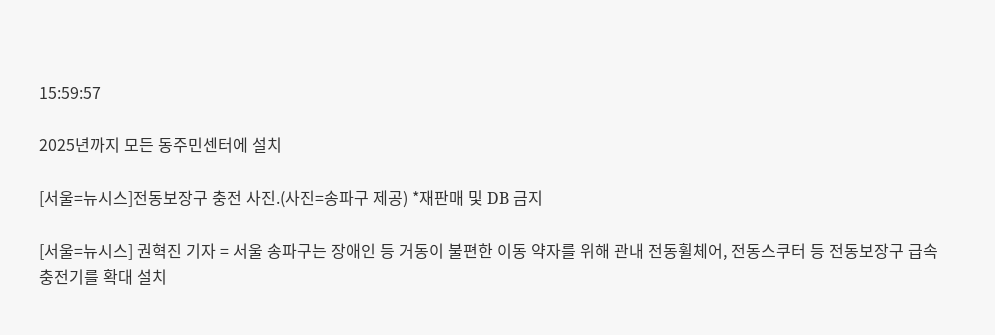15:59:57

2025년까지 모든 동주민센터에 설치

[서울=뉴시스]전동보장구 충전 사진.(사진=송파구 제공) *재판매 및 DB 금지

[서울=뉴시스] 권혁진 기자 = 서울 송파구는 장애인 등 거동이 불편한 이동 약자를 위해 관내 전동휠체어, 전동스쿠터 등 전동보장구 급속충전기를 확대 설치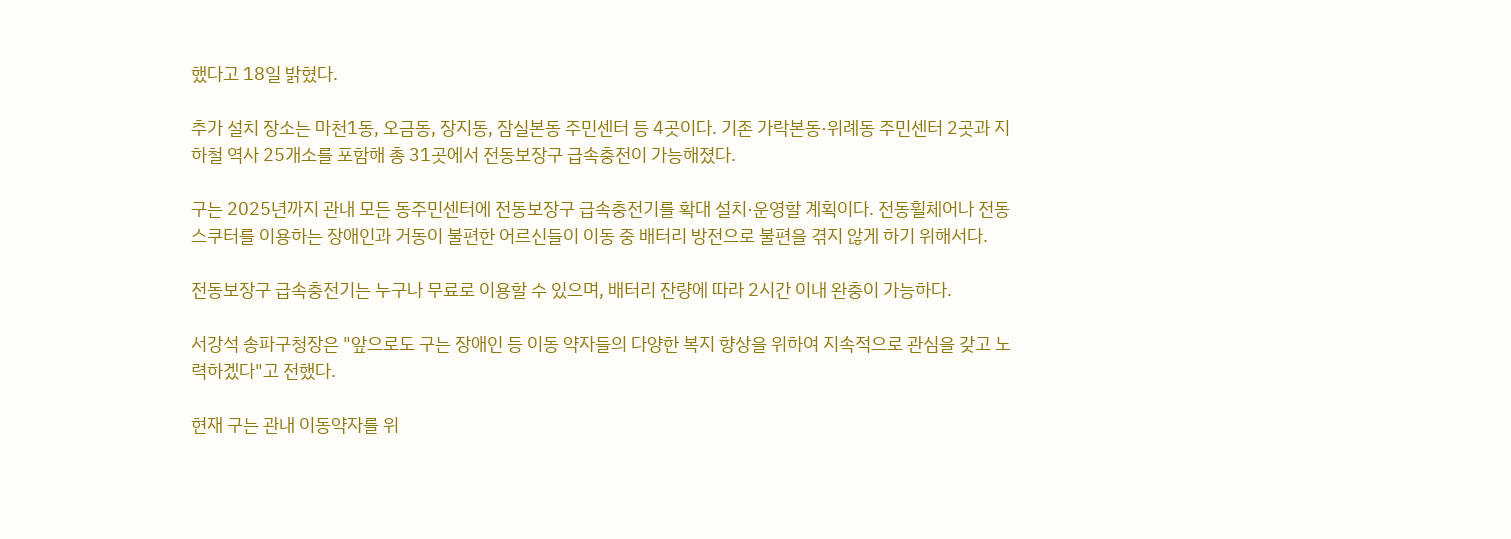했다고 18일 밝혔다.

추가 설치 장소는 마천1동, 오금동, 장지동, 잠실본동 주민센터 등 4곳이다. 기존 가락본동·위례동 주민센터 2곳과 지하철 역사 25개소를 포함해 총 31곳에서 전동보장구 급속충전이 가능해졌다.

구는 2025년까지 관내 모든 동주민센터에 전동보장구 급속충전기를 확대 설치·운영할 계획이다. 전동휠체어나 전동스쿠터를 이용하는 장애인과 거동이 불편한 어르신들이 이동 중 배터리 방전으로 불편을 겪지 않게 하기 위해서다.

전동보장구 급속충전기는 누구나 무료로 이용할 수 있으며, 배터리 잔량에 따라 2시간 이내 완충이 가능하다.

서강석 송파구청장은 "앞으로도 구는 장애인 등 이동 약자들의 다양한 복지 향상을 위하여 지속적으로 관심을 갖고 노력하겠다"고 전했다.

현재 구는 관내 이동약자를 위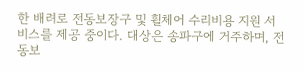한 배려로 전동보장구 및 휠체어 수리비용 지원 서비스를 제공 중이다. 대상은 송파구에 거주하며, 전동보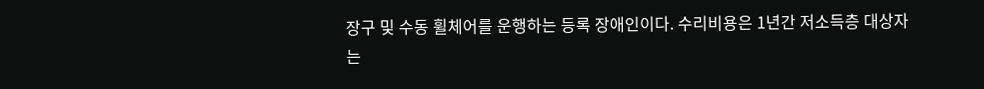장구 및 수동 휠체어를 운행하는 등록 장애인이다. 수리비용은 1년간 저소득층 대상자는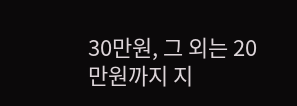30만원, 그 외는 20만원까지 지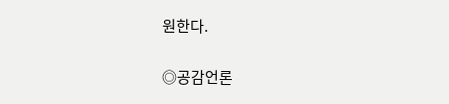원한다.


◎공감언론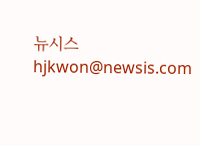뉴시스 hjkwon@newsis.com